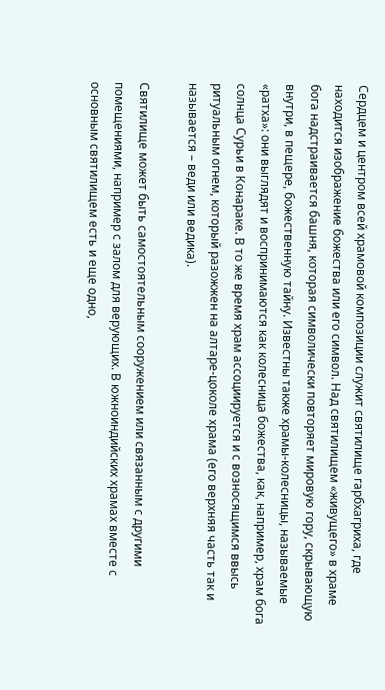Сердцем и центром всей храмовой композиции служит святилище гарбхагриха, где находится изображение божества или его символ. Над святилищем «живущего» в храме бога надстраивается башня, которая символически повторяет мировую гору, скрывающую внутри, в пещере, божественную тайну. Известны также храмы-колесницы, называемые «ратха»: они выглядят и воспринимаются как колесница божества, как, например, храм бога солнца Сурьи в Конараке. В то же время храм ассоциируется и с возносящимся ввысь ритуальным огнем, который разожжен на алтаре-цоколе храма (его верхняя часть так и называется – веди или ведика).

Святилище может быть самостоятельным сооружением или связанным с другими помещениями, например с залом для верующих. В южноиндийских храмах вместе с основным святилищем есть и еще одно,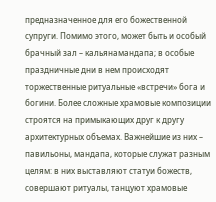предназначенное для его божественной супруги. Помимо этого, может быть и особый брачный зал – кальянамандапа; в особые праздничные дни в нем происходят торжественные ритуальные «встречи» бога и богини. Более сложные храмовые композиции строятся на примыкающих друг к другу архитектурных объемах. Важнейшие из них – павильоны, мандапа, которые служат разным целям: в них выставляют статуи божеств, совершают ритуалы, танцуют храмовые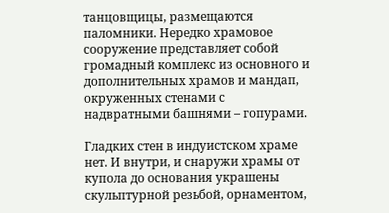танцовщицы, размещаются паломники. Нередко храмовое сооружение представляет собой громадный комплекс из основного и дополнительных храмов и мандап, окруженных стенами с надвратными башнями – гопурами.

Гладких стен в индуистском храме нет. И внутри, и снаружи храмы от купола до основания украшены скульптурной резьбой, орнаментом,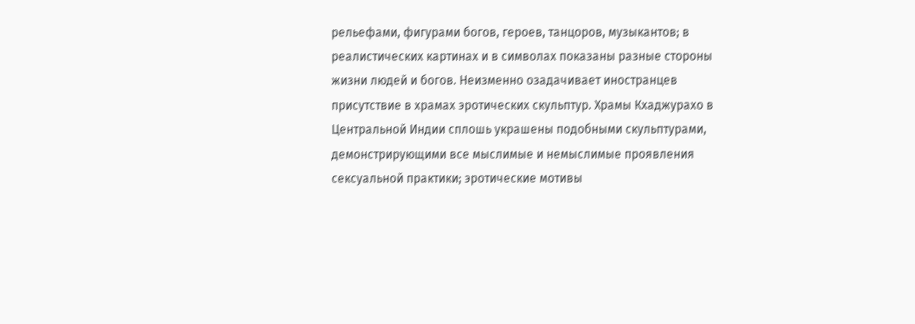рельефами, фигурами богов, героев, танцоров, музыкантов; в реалистических картинах и в символах показаны разные стороны жизни людей и богов. Неизменно озадачивает иностранцев присутствие в храмах эротических скульптур. Храмы Кхаджурахо в Центральной Индии сплошь украшены подобными скульптурами, демонстрирующими все мыслимые и немыслимые проявления сексуальной практики; эротические мотивы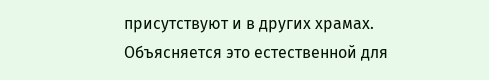присутствуют и в других храмах. Объясняется это естественной для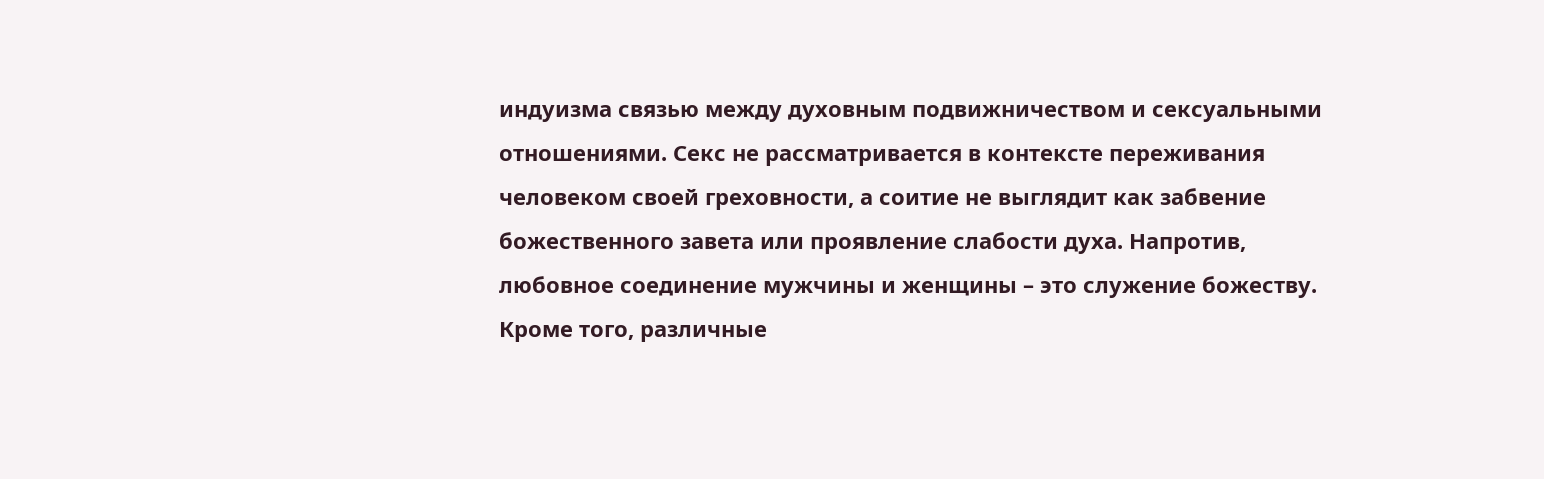индуизма связью между духовным подвижничеством и сексуальными отношениями. Секс не рассматривается в контексте переживания человеком своей греховности, а соитие не выглядит как забвение божественного завета или проявление слабости духа. Напротив, любовное соединение мужчины и женщины – это служение божеству. Кроме того, различные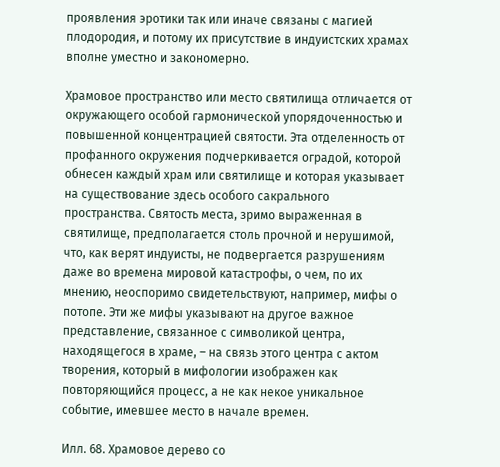проявления эротики так или иначе связаны с магией плодородия, и потому их присутствие в индуистских храмах вполне уместно и закономерно.

Храмовое пространство или место святилища отличается от окружающего особой гармонической упорядоченностью и повышенной концентрацией святости. Эта отделенность от профанного окружения подчеркивается оградой, которой обнесен каждый храм или святилище и которая указывает на существование здесь особого сакрального пространства. Святость места, зримо выраженная в святилище, предполагается столь прочной и нерушимой, что, как верят индуисты, не подвергается разрушениям даже во времена мировой катастрофы, о чем, по их мнению, неоспоримо свидетельствуют, например, мифы о потопе. Эти же мифы указывают на другое важное представление, связанное с символикой центра, находящегося в храме, – на связь этого центра с актом творения, который в мифологии изображен как повторяющийся процесс, а не как некое уникальное событие, имевшее место в начале времен.

Илл. 68. Храмовое дерево со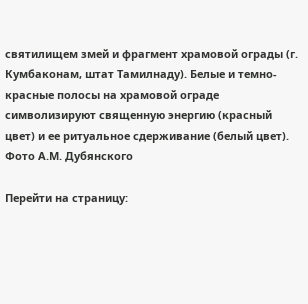святилищем змей и фрагмент храмовой ограды (г. Кумбаконам, штат Тамилнаду). Белые и темно-красные полосы на храмовой ограде символизируют священную энергию (красный цвет) и ее ритуальное сдерживание (белый цвет). Фото А.М. Дубянского

Перейти на страницу: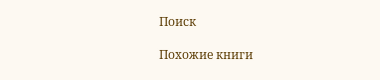Поиск

Похожие книги